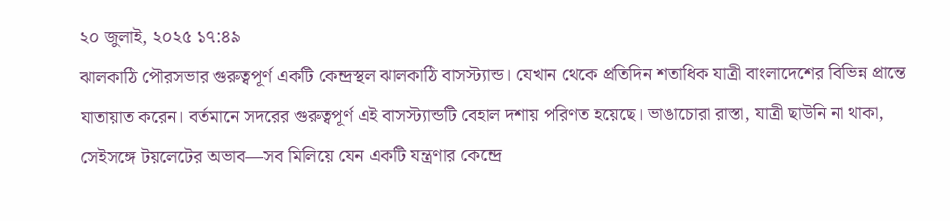২০ জুলাই, ২০২৫ ১৭:৪৯
ঝালকাঠি পৌরসভার গুরুত্বপূর্ণ একটি কেন্দ্রস্থল ঝালকাঠি বাসস্ট্যান্ড। যেখান থেকে প্রতিদিন শতাধিক যাত্রী বাংলাদেশের বিভিন্ন প্রান্তে যাতায়াত করেন। বর্তমানে সদরের গুরুত্বপূর্ণ এই বাসস্ট্যান্ডটি বেহাল দশায় পরিণত হয়েছে। ভাঙাচোরা রাস্তা, যাত্রী ছাউনি না থাকা, সেইসঙ্গে টয়লেটের অভাব—সব মিলিয়ে যেন একটি যন্ত্রণার কেন্দ্রে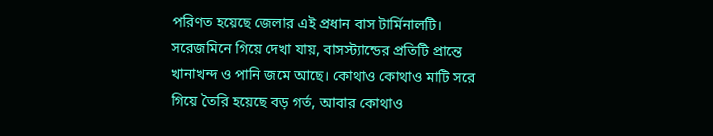পরিণত হয়েছে জেলার এই প্রধান বাস টার্মিনালটি।
সরেজমিনে গিয়ে দেখা যায়, বাসস্ট্যান্ডের প্রতিটি প্রান্তে খানাখন্দ ও পানি জমে আছে। কোথাও কোথাও মাটি সরে গিয়ে তৈরি হয়েছে বড় গর্ত, আবার কোথাও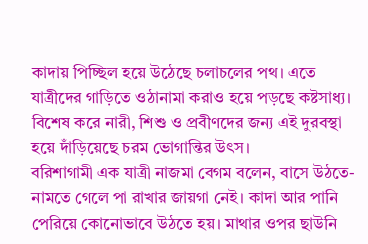কাদায় পিচ্ছিল হয়ে উঠেছে চলাচলের পথ। এতে যাত্রীদের গাড়িতে ওঠানামা করাও হয়ে পড়ছে কষ্টসাধ্য। বিশেষ করে নারী, শিশু ও প্রবীণদের জন্য এই দুরবস্থা হয়ে দাঁড়িয়েছে চরম ভোগান্তির উৎস।
বরিশাগামী এক যাত্রী নাজমা বেগম বলেন, বাসে উঠতে-নামতে গেলে পা রাখার জায়গা নেই। কাদা আর পানি পেরিয়ে কোনোভাবে উঠতে হয়। মাথার ওপর ছাউনি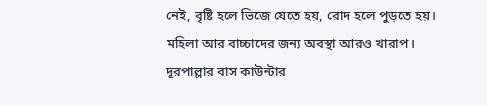নেই, বৃষ্টি হলে ভিজে যেতে হয়, রোদ হলে পুড়তে হয়। মহিলা আর বাচ্চাদের জন্য অবস্থা আরও খারাপ।
দূরপাল্লার বাস কাউন্টার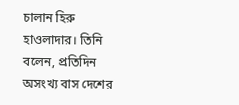চালান হিরু হাওলাদার। তিনি বলেন, প্রতিদিন অসংখ্য বাস দেশের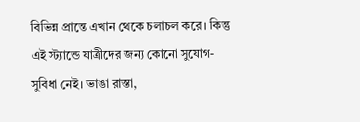বিভিন্ন প্রান্তে এখান থেকে চলাচল করে। কিন্তু এই স্ট্যান্ডে যাত্রীদের জন্য কোনো সুযোগ-সুবিধা নেই। ভাঙা রাস্তা,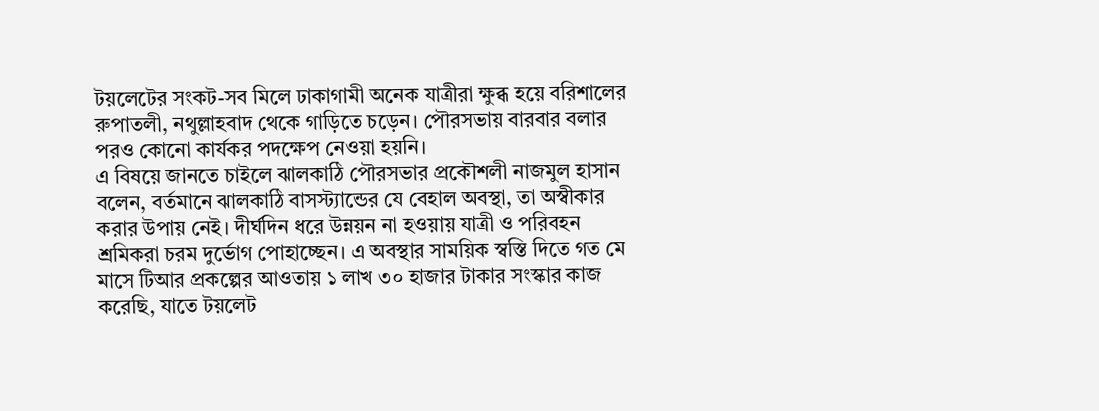টয়লেটের সংকট-সব মিলে ঢাকাগামী অনেক যাত্রীরা ক্ষুব্ধ হয়ে বরিশালের রুপাতলী, নথুল্লাহবাদ থেকে গাড়িতে চড়েন। পৌরসভায় বারবার বলার পরও কোনো কার্যকর পদক্ষেপ নেওয়া হয়নি।
এ বিষয়ে জানতে চাইলে ঝালকাঠি পৌরসভার প্রকৌশলী নাজমুল হাসান বলেন, বর্তমানে ঝালকাঠি বাসস্ট্যান্ডের যে বেহাল অবস্থা, তা অস্বীকার করার উপায় নেই। দীর্ঘদিন ধরে উন্নয়ন না হওয়ায় যাত্রী ও পরিবহন শ্রমিকরা চরম দুর্ভোগ পোহাচ্ছেন। এ অবস্থার সাময়িক স্বস্তি দিতে গত মে মাসে টিআর প্রকল্পের আওতায় ১ লাখ ৩০ হাজার টাকার সংস্কার কাজ করেছি, যাতে টয়লেট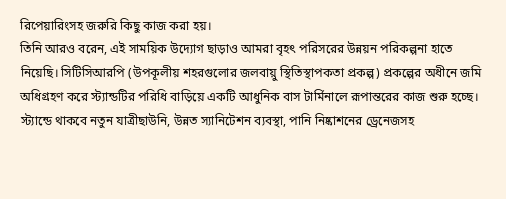রিপেয়ারিংসহ জরুরি কিছু কাজ করা হয়।
তিনি আরও বরেন, এই সাময়িক উদ্যোগ ছাড়াও আমরা বৃহৎ পরিসরের উন্নয়ন পরিকল্পনা হাতে নিয়েছি। সিটিসিআরপি (উপকূলীয় শহরগুলোর জলবায়ু স্থিতিস্থাপকতা প্রকল্প) প্রকল্পের অধীনে জমি অধিগ্রহণ করে স্ট্যান্ডটির পরিধি বাড়িয়ে একটি আধুনিক বাস টার্মিনালে রূপান্তরের কাজ শুরু হচ্ছে।
স্ট্যান্ডে থাকবে নতুন যাত্রীছাউনি, উন্নত স্যানিটেশন ব্যবস্থা, পানি নিষ্কাশনের ড্রেনেজসহ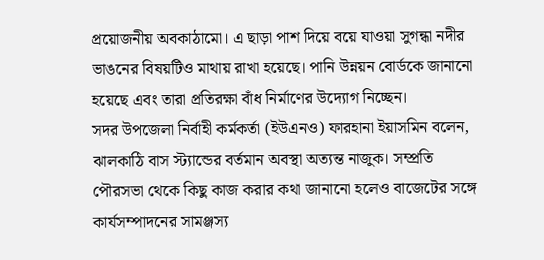প্রয়োজনীয় অবকাঠামো। এ ছাড়া পাশ দিয়ে বয়ে যাওয়া সুগন্ধা নদীর ভাঙনের বিষয়টিও মাথায় রাখা হয়েছে। পানি উন্নয়ন বোর্ডকে জানানো হয়েছে এবং তারা প্রতিরক্ষা বাঁধ নির্মাণের উদ্যোগ নিচ্ছেন।
সদর উপজেলা নির্বাহী কর্মকর্তা (ইউএনও) ফারহানা ইয়াসমিন বলেন, ঝালকাঠি বাস স্ট্যান্ডের বর্তমান অবস্থা অত্যন্ত নাজুক। সম্প্রতি পৌরসভা থেকে কিছু কাজ করার কথা জানানো হলেও বাজেটের সঙ্গে কার্যসম্পাদনের সামঞ্জস্য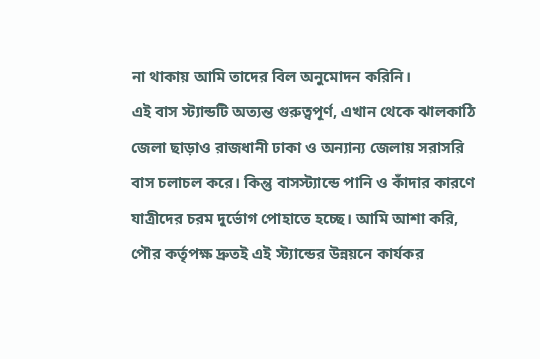না থাকায় আমি তাদের বিল অনুমোদন করিনি।
এই বাস স্ট্যান্ডটি অত্যন্ত গুরুত্বপূর্ণ, এখান থেকে ঝালকাঠি জেলা ছাড়াও রাজধানী ঢাকা ও অন্যান্য জেলায় সরাসরি বাস চলাচল করে। কিন্তু বাসস্ট্যান্ডে পানি ও কাঁদার কারণে যাত্রীদের চরম দুর্ভোগ পোহাতে হচ্ছে। আমি আশা করি, পৌর কর্তৃপক্ষ দ্রুতই এই স্ট্যান্ডের উন্নয়নে কার্যকর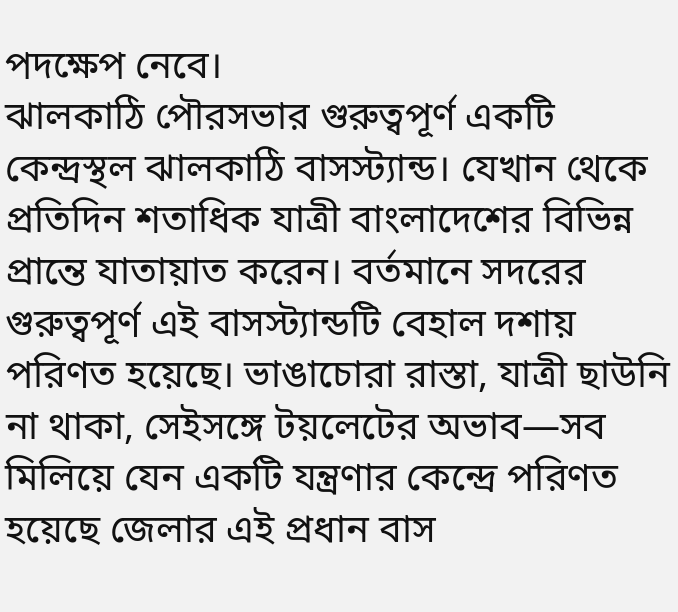পদক্ষেপ নেবে।
ঝালকাঠি পৌরসভার গুরুত্বপূর্ণ একটি কেন্দ্রস্থল ঝালকাঠি বাসস্ট্যান্ড। যেখান থেকে প্রতিদিন শতাধিক যাত্রী বাংলাদেশের বিভিন্ন প্রান্তে যাতায়াত করেন। বর্তমানে সদরের গুরুত্বপূর্ণ এই বাসস্ট্যান্ডটি বেহাল দশায় পরিণত হয়েছে। ভাঙাচোরা রাস্তা, যাত্রী ছাউনি না থাকা, সেইসঙ্গে টয়লেটের অভাব—সব মিলিয়ে যেন একটি যন্ত্রণার কেন্দ্রে পরিণত হয়েছে জেলার এই প্রধান বাস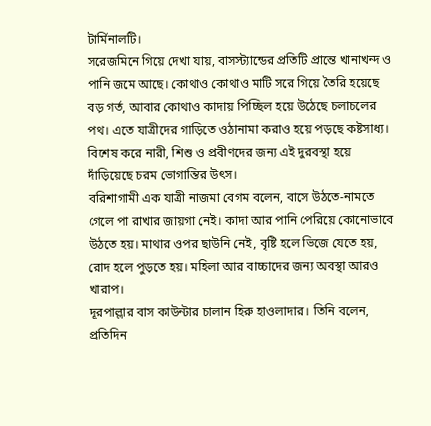টার্মিনালটি।
সরেজমিনে গিয়ে দেখা যায়, বাসস্ট্যান্ডের প্রতিটি প্রান্তে খানাখন্দ ও পানি জমে আছে। কোথাও কোথাও মাটি সরে গিয়ে তৈরি হয়েছে বড় গর্ত, আবার কোথাও কাদায় পিচ্ছিল হয়ে উঠেছে চলাচলের পথ। এতে যাত্রীদের গাড়িতে ওঠানামা করাও হয়ে পড়ছে কষ্টসাধ্য। বিশেষ করে নারী, শিশু ও প্রবীণদের জন্য এই দুরবস্থা হয়ে দাঁড়িয়েছে চরম ভোগান্তির উৎস।
বরিশাগামী এক যাত্রী নাজমা বেগম বলেন, বাসে উঠতে-নামতে গেলে পা রাখার জায়গা নেই। কাদা আর পানি পেরিয়ে কোনোভাবে উঠতে হয়। মাথার ওপর ছাউনি নেই, বৃষ্টি হলে ভিজে যেতে হয়, রোদ হলে পুড়তে হয়। মহিলা আর বাচ্চাদের জন্য অবস্থা আরও খারাপ।
দূরপাল্লার বাস কাউন্টার চালান হিরু হাওলাদার। তিনি বলেন, প্রতিদিন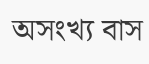অসংখ্য বাস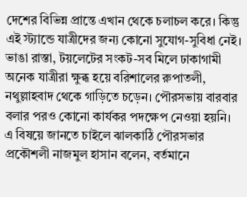দেশের বিভিন্ন প্রান্তে এখান থেকে চলাচল করে। কিন্তু এই স্ট্যান্ডে যাত্রীদের জন্য কোনো সুযোগ-সুবিধা নেই। ভাঙা রাস্তা, টয়লেটের সংকট-সব মিলে ঢাকাগামী অনেক যাত্রীরা ক্ষুব্ধ হয়ে বরিশালের রুপাতলী, নথুল্লাহবাদ থেকে গাড়িতে চড়েন। পৌরসভায় বারবার বলার পরও কোনো কার্যকর পদক্ষেপ নেওয়া হয়নি।
এ বিষয়ে জানতে চাইলে ঝালকাঠি পৌরসভার প্রকৌশলী নাজমুল হাসান বলেন, বর্তমানে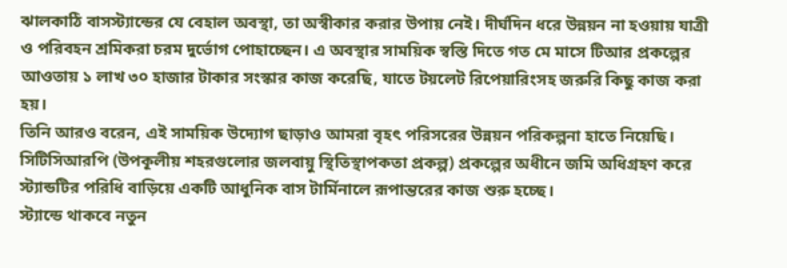ঝালকাঠি বাসস্ট্যান্ডের যে বেহাল অবস্থা, তা অস্বীকার করার উপায় নেই। দীর্ঘদিন ধরে উন্নয়ন না হওয়ায় যাত্রী ও পরিবহন শ্রমিকরা চরম দুর্ভোগ পোহাচ্ছেন। এ অবস্থার সাময়িক স্বস্তি দিতে গত মে মাসে টিআর প্রকল্পের আওতায় ১ লাখ ৩০ হাজার টাকার সংস্কার কাজ করেছি, যাতে টয়লেট রিপেয়ারিংসহ জরুরি কিছু কাজ করা হয়।
তিনি আরও বরেন, এই সাময়িক উদ্যোগ ছাড়াও আমরা বৃহৎ পরিসরের উন্নয়ন পরিকল্পনা হাতে নিয়েছি। সিটিসিআরপি (উপকূলীয় শহরগুলোর জলবায়ু স্থিতিস্থাপকতা প্রকল্প) প্রকল্পের অধীনে জমি অধিগ্রহণ করে স্ট্যান্ডটির পরিধি বাড়িয়ে একটি আধুনিক বাস টার্মিনালে রূপান্তরের কাজ শুরু হচ্ছে।
স্ট্যান্ডে থাকবে নতুন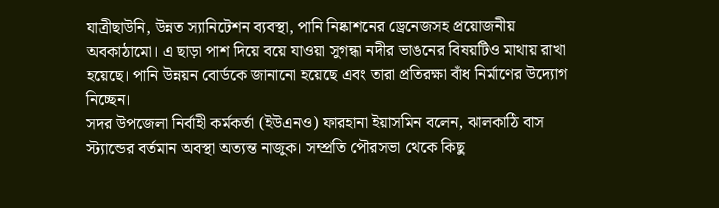যাত্রীছাউনি, উন্নত স্যানিটেশন ব্যবস্থা, পানি নিষ্কাশনের ড্রেনেজসহ প্রয়োজনীয় অবকাঠামো। এ ছাড়া পাশ দিয়ে বয়ে যাওয়া সুগন্ধা নদীর ভাঙনের বিষয়টিও মাথায় রাখা হয়েছে। পানি উন্নয়ন বোর্ডকে জানানো হয়েছে এবং তারা প্রতিরক্ষা বাঁধ নির্মাণের উদ্যোগ নিচ্ছেন।
সদর উপজেলা নির্বাহী কর্মকর্তা (ইউএনও) ফারহানা ইয়াসমিন বলেন, ঝালকাঠি বাস স্ট্যান্ডের বর্তমান অবস্থা অত্যন্ত নাজুক। সম্প্রতি পৌরসভা থেকে কিছু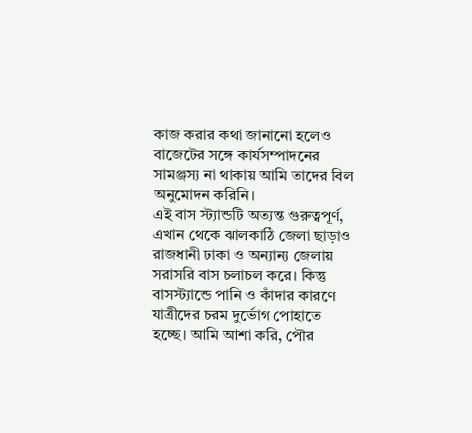কাজ করার কথা জানানো হলেও বাজেটের সঙ্গে কার্যসম্পাদনের সামঞ্জস্য না থাকায় আমি তাদের বিল অনুমোদন করিনি।
এই বাস স্ট্যান্ডটি অত্যন্ত গুরুত্বপূর্ণ, এখান থেকে ঝালকাঠি জেলা ছাড়াও রাজধানী ঢাকা ও অন্যান্য জেলায় সরাসরি বাস চলাচল করে। কিন্তু বাসস্ট্যান্ডে পানি ও কাঁদার কারণে যাত্রীদের চরম দুর্ভোগ পোহাতে হচ্ছে। আমি আশা করি, পৌর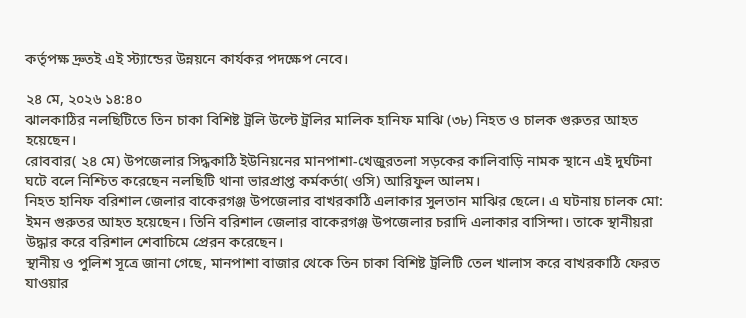কর্তৃপক্ষ দ্রুতই এই স্ট্যান্ডের উন্নয়নে কার্যকর পদক্ষেপ নেবে।

২৪ মে, ২০২৬ ১৪:৪০
ঝালকাঠির নলছিটিতে তিন চাকা বিশিষ্ট ট্রলি উল্টে ট্রলির মালিক হানিফ মাঝি (৩৮) নিহত ও চালক গুরুতর আহত হয়েছেন।
রোববার( ২৪ মে) উপজেলার সিদ্ধকাঠি ইউনিয়নের মানপাশা-খেজুরতলা সড়কের কালিবাড়ি নামক স্থানে এই দুর্ঘটনা ঘটে বলে নিশ্চিত করেছেন নলছিটি থানা ভারপ্রাপ্ত কর্মকর্তা( ওসি) আরিফুল আলম।
নিহত হানিফ বরিশাল জেলার বাকেরগঞ্জ উপজেলার বাখরকাঠি এলাকার সুলতান মাঝির ছেলে। এ ঘটনায় চালক মো: ইমন গুরুতর আহত হয়েছেন। তিনি বরিশাল জেলার বাকেরগঞ্জ উপজেলার চরাদি এলাকার বাসিন্দা। তাকে স্থানীয়রা উদ্ধার করে বরিশাল শেবাচিমে প্রেরন করেছেন।
স্থানীয় ও পুলিশ সূত্রে জানা গেছে, মানপাশা বাজার থেকে তিন চাকা বিশিষ্ট ট্রলিটি তেল খালাস করে বাখরকাঠি ফেরত যাওয়ার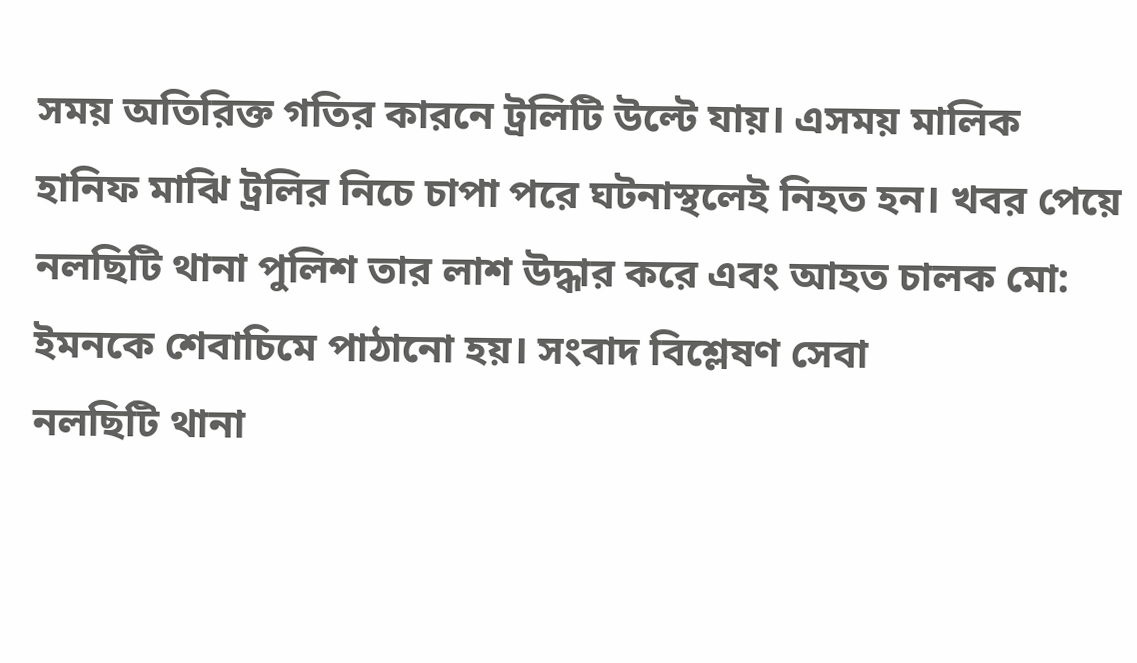সময় অতিরিক্ত গতির কারনে ট্রলিটি উল্টে যায়। এসময় মালিক হানিফ মাঝি ট্রলির নিচে চাপা পরে ঘটনাস্থলেই নিহত হন। খবর পেয়ে নলছিটি থানা পুলিশ তার লাশ উদ্ধার করে এবং আহত চালক মো: ইমনকে শেবাচিমে পাঠানো হয়। সংবাদ বিশ্লেষণ সেবা
নলছিটি থানা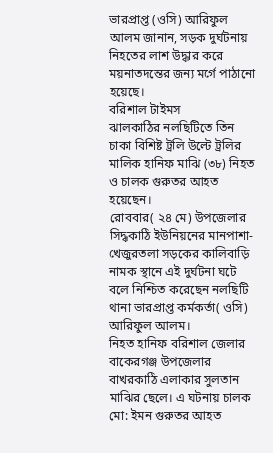ভারপ্রাপ্ত (ওসি) আরিফুল আলম জানান, সড়ক দুর্ঘটনায় নিহতের লাশ উদ্ধার করে ময়নাতদন্তের জন্য মর্গে পাঠানো হয়েছে।
বরিশাল টাইমস
ঝালকাঠির নলছিটিতে তিন চাকা বিশিষ্ট ট্রলি উল্টে ট্রলির মালিক হানিফ মাঝি (৩৮) নিহত ও চালক গুরুতর আহত হয়েছেন।
রোববার( ২৪ মে) উপজেলার সিদ্ধকাঠি ইউনিয়নের মানপাশা-খেজুরতলা সড়কের কালিবাড়ি নামক স্থানে এই দুর্ঘটনা ঘটে বলে নিশ্চিত করেছেন নলছিটি থানা ভারপ্রাপ্ত কর্মকর্তা( ওসি) আরিফুল আলম।
নিহত হানিফ বরিশাল জেলার বাকেরগঞ্জ উপজেলার বাখরকাঠি এলাকার সুলতান মাঝির ছেলে। এ ঘটনায় চালক মো: ইমন গুরুতর আহত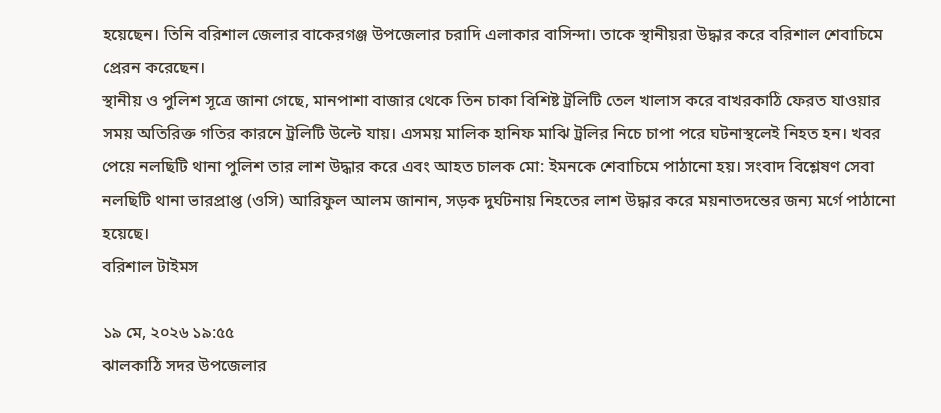হয়েছেন। তিনি বরিশাল জেলার বাকেরগঞ্জ উপজেলার চরাদি এলাকার বাসিন্দা। তাকে স্থানীয়রা উদ্ধার করে বরিশাল শেবাচিমে প্রেরন করেছেন।
স্থানীয় ও পুলিশ সূত্রে জানা গেছে, মানপাশা বাজার থেকে তিন চাকা বিশিষ্ট ট্রলিটি তেল খালাস করে বাখরকাঠি ফেরত যাওয়ার সময় অতিরিক্ত গতির কারনে ট্রলিটি উল্টে যায়। এসময় মালিক হানিফ মাঝি ট্রলির নিচে চাপা পরে ঘটনাস্থলেই নিহত হন। খবর পেয়ে নলছিটি থানা পুলিশ তার লাশ উদ্ধার করে এবং আহত চালক মো: ইমনকে শেবাচিমে পাঠানো হয়। সংবাদ বিশ্লেষণ সেবা
নলছিটি থানা ভারপ্রাপ্ত (ওসি) আরিফুল আলম জানান, সড়ক দুর্ঘটনায় নিহতের লাশ উদ্ধার করে ময়নাতদন্তের জন্য মর্গে পাঠানো হয়েছে।
বরিশাল টাইমস

১৯ মে, ২০২৬ ১৯:৫৫
ঝালকাঠি সদর উপজেলার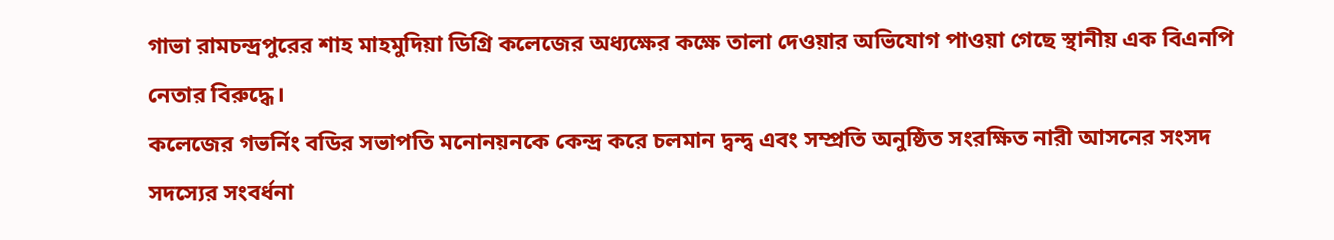গাভা রামচন্দ্রপুরের শাহ মাহমুদিয়া ডিগ্রি কলেজের অধ্যক্ষের কক্ষে তালা দেওয়ার অভিযোগ পাওয়া গেছে স্থানীয় এক বিএনপি নেতার বিরুদ্ধে।
কলেজের গভর্নিং বডির সভাপতি মনোনয়নকে কেন্দ্র করে চলমান দ্বন্দ্ব এবং সম্প্রতি অনুষ্ঠিত সংরক্ষিত নারী আসনের সংসদ সদস্যের সংবর্ধনা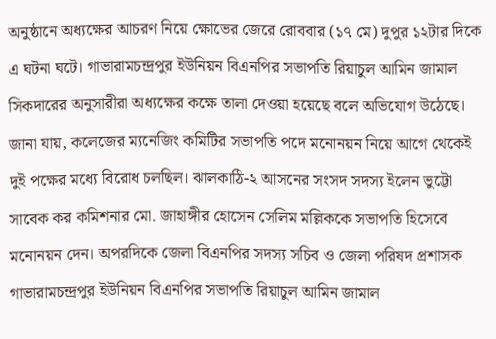অনুষ্ঠানে অধ্যক্ষের আচরণ নিয়ে ক্ষোভের জেরে রোববার (১৭ মে) দুপুর ১২টার দিকে এ ঘটনা ঘটে। গাভারামচন্দ্রপুর ইউনিয়ন বিএনপির সভাপতি রিয়াচুল আমিন জামাল সিকদারের অনুসারীরা অধ্যক্ষের কক্ষে তালা দেওয়া হয়েছে বলে অভিযোগ উঠেছে।
জানা যায়, কলেজের ম্যনেজিং কমিটির সভাপতি পদে মনোনয়ন নিয়ে আগে থেকেই দুই পক্ষের মধ্যে বিরোধ চলছিল। ঝালকাঠি-২ আসনের সংসদ সদস্য ইলেন ভুট্টো সাবেক কর কমিশনার মো. জাহাঙ্গীর হোসেন সেলিম মল্লিককে সভাপতি হিসেবে মনোনয়ন দেন। অপরদিকে জেলা বিএনপির সদস্য সচিব ও জেলা পরিষদ প্রশাসক গাভারামচন্দ্রপুর ইউনিয়ন বিএনপির সভাপতি রিয়াচুল আমিন জামাল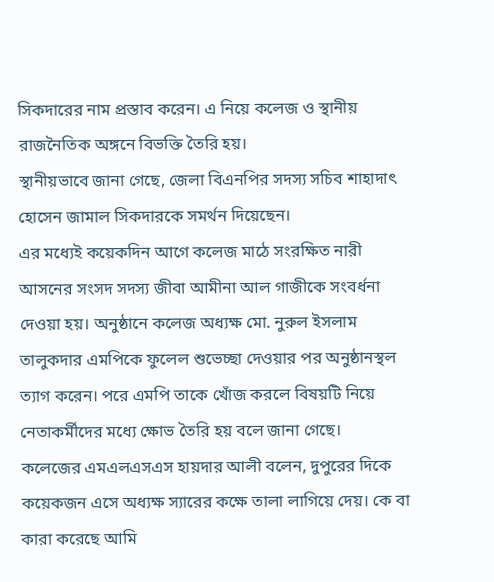সিকদারের নাম প্রস্তাব করেন। এ নিয়ে কলেজ ও স্থানীয় রাজনৈতিক অঙ্গনে বিভক্তি তৈরি হয়।
স্থানীয়ভাবে জানা গেছে, জেলা বিএনপির সদস্য সচিব শাহাদাৎ হোসেন জামাল সিকদারকে সমর্থন দিয়েছেন।
এর মধ্যেই কয়েকদিন আগে কলেজ মাঠে সংরক্ষিত নারী আসনের সংসদ সদস্য জীবা আমীনা আল গাজীকে সংবর্ধনা দেওয়া হয়। অনুষ্ঠানে কলেজ অধ্যক্ষ মো. নুরুল ইসলাম তালুকদার এমপিকে ফুলেল শুভেচ্ছা দেওয়ার পর অনুষ্ঠানস্থল ত্যাগ করেন। পরে এমপি তাকে খোঁজ করলে বিষয়টি নিয়ে নেতাকর্মীদের মধ্যে ক্ষোভ তৈরি হয় বলে জানা গেছে।
কলেজের এমএলএসএস হায়দার আলী বলেন, দুপুরের দিকে কয়েকজন এসে অধ্যক্ষ স্যারের কক্ষে তালা লাগিয়ে দেয়। কে বা কারা করেছে আমি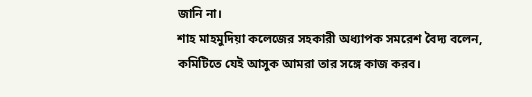জানি না।
শাহ মাহমুদিয়া কলেজের সহকারী অধ্যাপক সমরেশ বৈদ্য বলেন, কমিটিতে যেই আসুক আমরা তার সঙ্গে কাজ করব।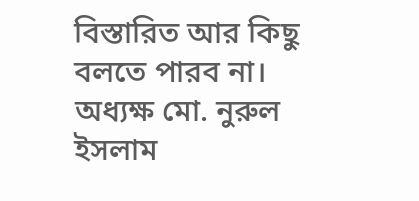বিস্তারিত আর কিছু বলতে পারব না।
অধ্যক্ষ মো. নুরুল ইসলাম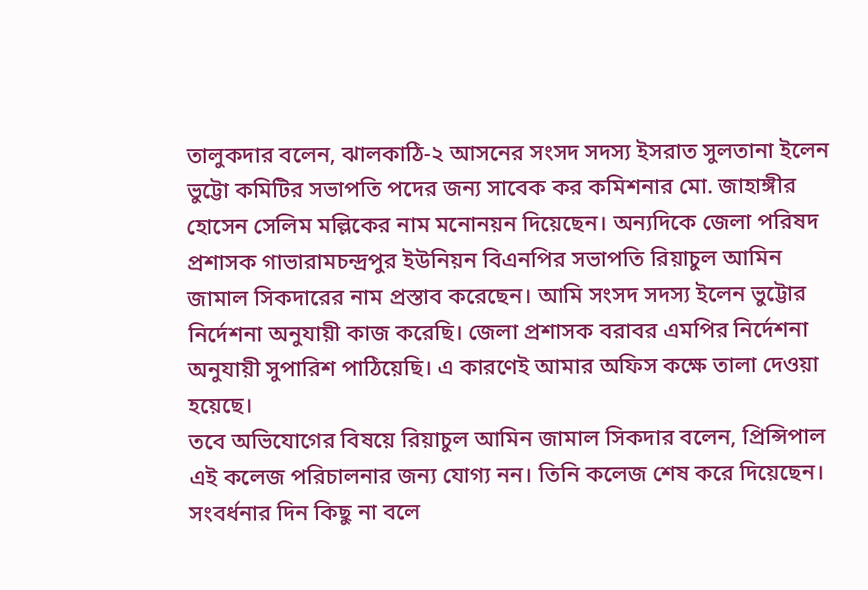তালুকদার বলেন, ঝালকাঠি-২ আসনের সংসদ সদস্য ইসরাত সুলতানা ইলেন ভুট্টো কমিটির সভাপতি পদের জন্য সাবেক কর কমিশনার মো. জাহাঙ্গীর হোসেন সেলিম মল্লিকের নাম মনোনয়ন দিয়েছেন। অন্যদিকে জেলা পরিষদ প্রশাসক গাভারামচন্দ্রপুর ইউনিয়ন বিএনপির সভাপতি রিয়াচুল আমিন জামাল সিকদারের নাম প্রস্তাব করেছেন। আমি সংসদ সদস্য ইলেন ভুট্টোর নির্দেশনা অনুযায়ী কাজ করেছি। জেলা প্রশাসক বরাবর এমপির নির্দেশনা অনুযায়ী সুপারিশ পাঠিয়েছি। এ কারণেই আমার অফিস কক্ষে তালা দেওয়া হয়েছে।
তবে অভিযোগের বিষয়ে রিয়াচুল আমিন জামাল সিকদার বলেন, প্রিন্সিপাল এই কলেজ পরিচালনার জন্য যোগ্য নন। তিনি কলেজ শেষ করে দিয়েছেন। সংবর্ধনার দিন কিছু না বলে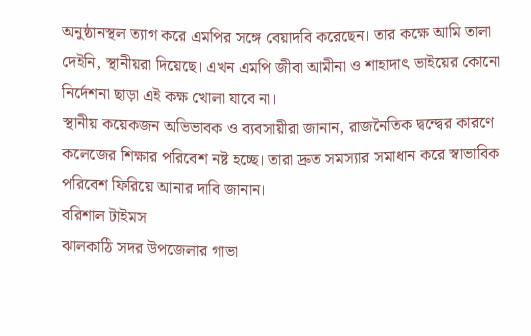অনুষ্ঠানস্থল ত্যাগ করে এমপির সঙ্গে বেয়াদবি করেছেন। তার কক্ষে আমি তালা দেইনি, স্থানীয়রা দিয়েছে। এখন এমপি জীবা আমীনা ও শাহাদাৎ ভাইয়ের কোনো নির্দেশনা ছাড়া এই কক্ষ খোলা যাবে না।
স্থানীয় কয়েকজন অভিভাবক ও ব্যবসায়ীরা জানান, রাজনৈতিক দ্বন্দ্বের কারণে কলেজের শিক্ষার পরিবেশ নষ্ট হচ্ছে। তারা দ্রুত সমস্যার সমাধান করে স্বাভাবিক পরিবেশ ফিরিয়ে আনার দাবি জানান।
বরিশাল টাইমস
ঝালকাঠি সদর উপজেলার গাভা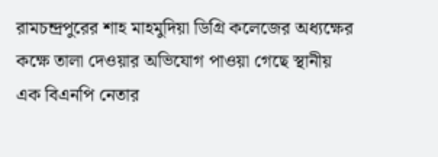রামচন্দ্রপুরের শাহ মাহমুদিয়া ডিগ্রি কলেজের অধ্যক্ষের কক্ষে তালা দেওয়ার অভিযোগ পাওয়া গেছে স্থানীয় এক বিএনপি নেতার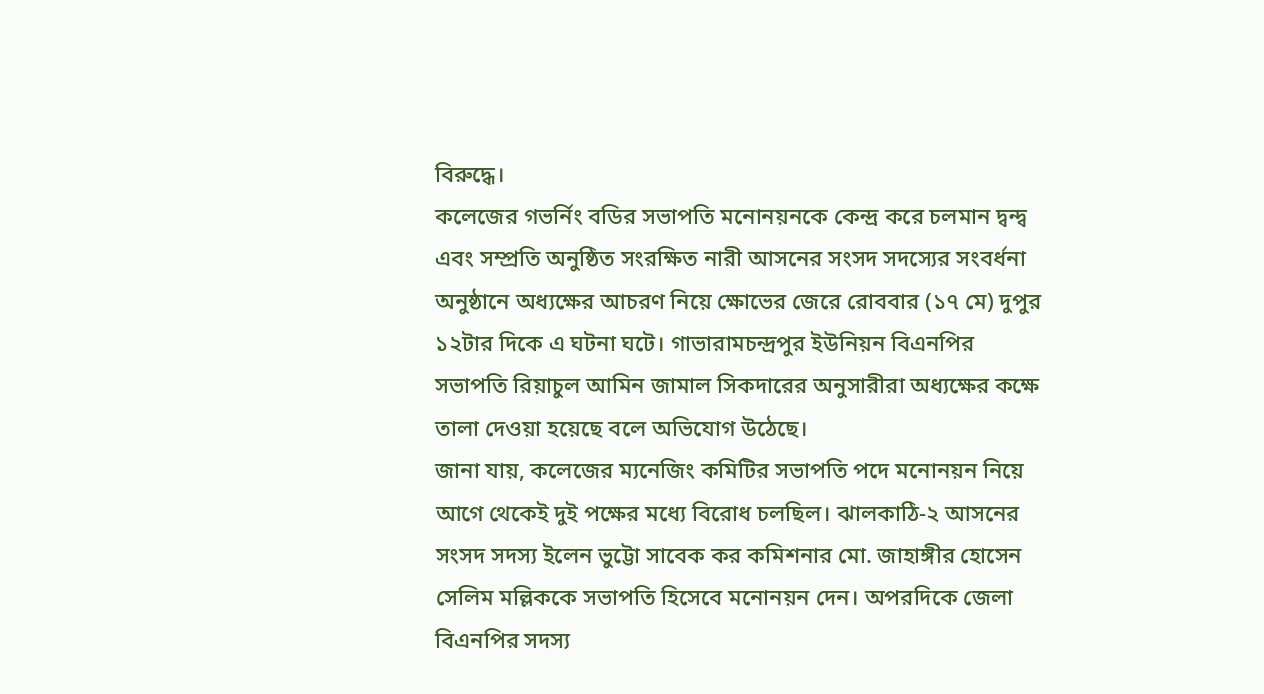বিরুদ্ধে।
কলেজের গভর্নিং বডির সভাপতি মনোনয়নকে কেন্দ্র করে চলমান দ্বন্দ্ব এবং সম্প্রতি অনুষ্ঠিত সংরক্ষিত নারী আসনের সংসদ সদস্যের সংবর্ধনা অনুষ্ঠানে অধ্যক্ষের আচরণ নিয়ে ক্ষোভের জেরে রোববার (১৭ মে) দুপুর ১২টার দিকে এ ঘটনা ঘটে। গাভারামচন্দ্রপুর ইউনিয়ন বিএনপির সভাপতি রিয়াচুল আমিন জামাল সিকদারের অনুসারীরা অধ্যক্ষের কক্ষে তালা দেওয়া হয়েছে বলে অভিযোগ উঠেছে।
জানা যায়, কলেজের ম্যনেজিং কমিটির সভাপতি পদে মনোনয়ন নিয়ে আগে থেকেই দুই পক্ষের মধ্যে বিরোধ চলছিল। ঝালকাঠি-২ আসনের সংসদ সদস্য ইলেন ভুট্টো সাবেক কর কমিশনার মো. জাহাঙ্গীর হোসেন সেলিম মল্লিককে সভাপতি হিসেবে মনোনয়ন দেন। অপরদিকে জেলা বিএনপির সদস্য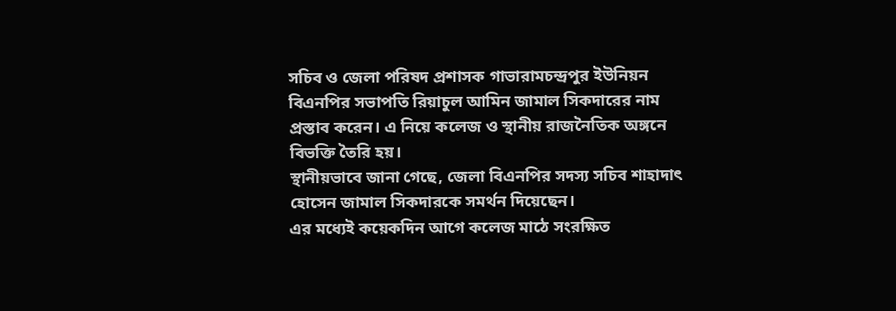সচিব ও জেলা পরিষদ প্রশাসক গাভারামচন্দ্রপুর ইউনিয়ন বিএনপির সভাপতি রিয়াচুল আমিন জামাল সিকদারের নাম প্রস্তাব করেন। এ নিয়ে কলেজ ও স্থানীয় রাজনৈতিক অঙ্গনে বিভক্তি তৈরি হয়।
স্থানীয়ভাবে জানা গেছে, জেলা বিএনপির সদস্য সচিব শাহাদাৎ হোসেন জামাল সিকদারকে সমর্থন দিয়েছেন।
এর মধ্যেই কয়েকদিন আগে কলেজ মাঠে সংরক্ষিত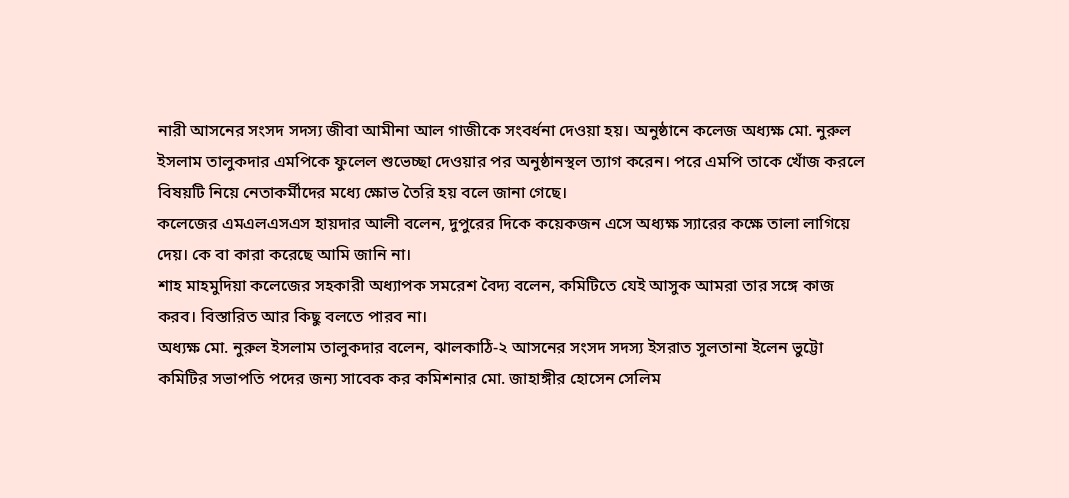নারী আসনের সংসদ সদস্য জীবা আমীনা আল গাজীকে সংবর্ধনা দেওয়া হয়। অনুষ্ঠানে কলেজ অধ্যক্ষ মো. নুরুল ইসলাম তালুকদার এমপিকে ফুলেল শুভেচ্ছা দেওয়ার পর অনুষ্ঠানস্থল ত্যাগ করেন। পরে এমপি তাকে খোঁজ করলে বিষয়টি নিয়ে নেতাকর্মীদের মধ্যে ক্ষোভ তৈরি হয় বলে জানা গেছে।
কলেজের এমএলএসএস হায়দার আলী বলেন, দুপুরের দিকে কয়েকজন এসে অধ্যক্ষ স্যারের কক্ষে তালা লাগিয়ে দেয়। কে বা কারা করেছে আমি জানি না।
শাহ মাহমুদিয়া কলেজের সহকারী অধ্যাপক সমরেশ বৈদ্য বলেন, কমিটিতে যেই আসুক আমরা তার সঙ্গে কাজ করব। বিস্তারিত আর কিছু বলতে পারব না।
অধ্যক্ষ মো. নুরুল ইসলাম তালুকদার বলেন, ঝালকাঠি-২ আসনের সংসদ সদস্য ইসরাত সুলতানা ইলেন ভুট্টো কমিটির সভাপতি পদের জন্য সাবেক কর কমিশনার মো. জাহাঙ্গীর হোসেন সেলিম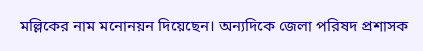মল্লিকের নাম মনোনয়ন দিয়েছেন। অন্যদিকে জেলা পরিষদ প্রশাসক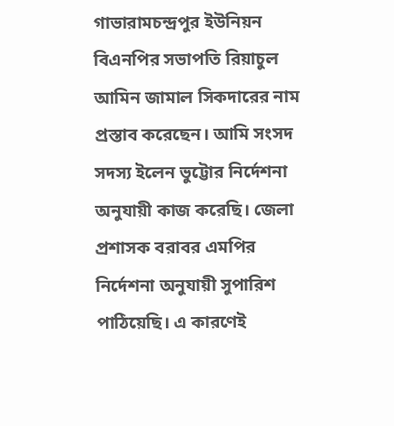গাভারামচন্দ্রপুর ইউনিয়ন বিএনপির সভাপতি রিয়াচুল আমিন জামাল সিকদারের নাম প্রস্তাব করেছেন। আমি সংসদ সদস্য ইলেন ভুট্টোর নির্দেশনা অনুযায়ী কাজ করেছি। জেলা প্রশাসক বরাবর এমপির নির্দেশনা অনুযায়ী সুপারিশ পাঠিয়েছি। এ কারণেই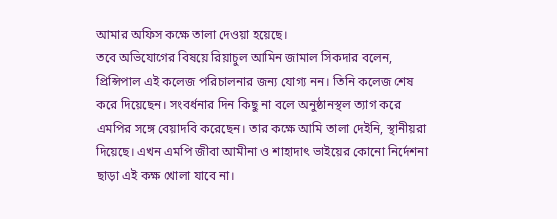আমার অফিস কক্ষে তালা দেওয়া হয়েছে।
তবে অভিযোগের বিষয়ে রিয়াচুল আমিন জামাল সিকদার বলেন, প্রিন্সিপাল এই কলেজ পরিচালনার জন্য যোগ্য নন। তিনি কলেজ শেষ করে দিয়েছেন। সংবর্ধনার দিন কিছু না বলে অনুষ্ঠানস্থল ত্যাগ করে এমপির সঙ্গে বেয়াদবি করেছেন। তার কক্ষে আমি তালা দেইনি, স্থানীয়রা দিয়েছে। এখন এমপি জীবা আমীনা ও শাহাদাৎ ভাইয়ের কোনো নির্দেশনা ছাড়া এই কক্ষ খোলা যাবে না।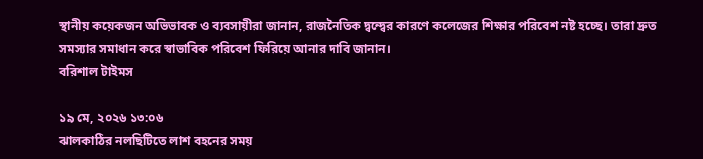স্থানীয় কয়েকজন অভিভাবক ও ব্যবসায়ীরা জানান, রাজনৈতিক দ্বন্দ্বের কারণে কলেজের শিক্ষার পরিবেশ নষ্ট হচ্ছে। তারা দ্রুত সমস্যার সমাধান করে স্বাভাবিক পরিবেশ ফিরিয়ে আনার দাবি জানান।
বরিশাল টাইমস

১৯ মে, ২০২৬ ১৩:০৬
ঝালকাঠির নলছিটিতে লাশ বহনের সময়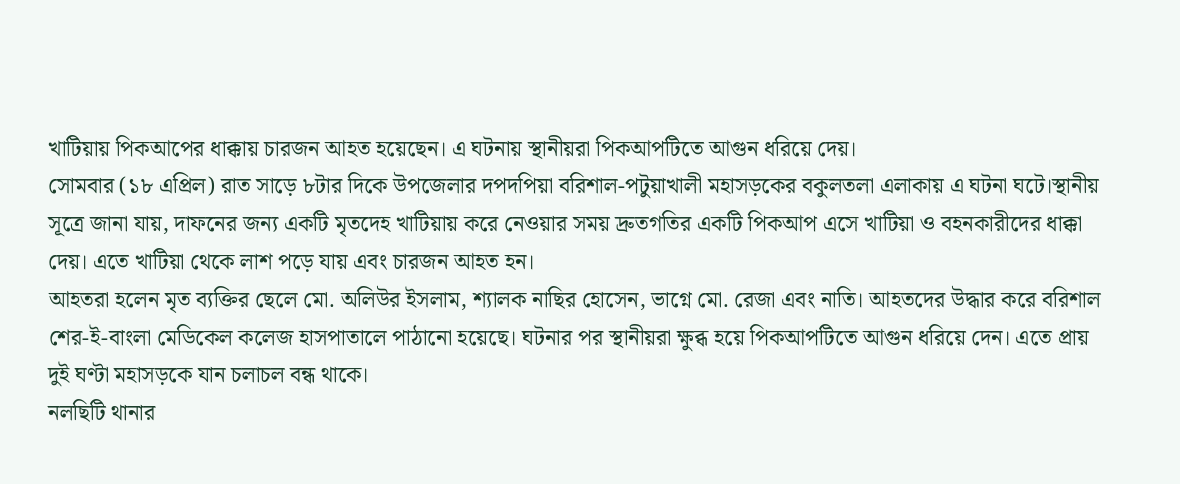খাটিয়ায় পিকআপের ধাক্কায় চারজন আহত হয়েছেন। এ ঘটনায় স্থানীয়রা পিকআপটিতে আগুন ধরিয়ে দেয়।
সোমবার (১৮ এপ্রিল) রাত সাড়ে ৮টার দিকে উপজেলার দপদপিয়া বরিশাল-পটুয়াখালী মহাসড়কের বকুলতলা এলাকায় এ ঘটনা ঘটে।স্থানীয় সূত্রে জানা যায়, দাফনের জন্য একটি মৃতদেহ খাটিয়ায় করে নেওয়ার সময় দ্রুতগতির একটি পিকআপ এসে খাটিয়া ও বহনকারীদের ধাক্কা দেয়। এতে খাটিয়া থেকে লাশ পড়ে যায় এবং চারজন আহত হন।
আহতরা হলেন মৃত ব্যক্তির ছেলে মো. অলিউর ইসলাম, শ্যালক নাছির হোসেন, ভাগ্নে মো. রেজা এবং নাতি। আহতদের উদ্ধার করে বরিশাল শের-ই-বাংলা মেডিকেল কলেজ হাসপাতালে পাঠানো হয়েছে। ঘটনার পর স্থানীয়রা ক্ষুব্ধ হয়ে পিকআপটিতে আগুন ধরিয়ে দেন। এতে প্রায় দুই ঘণ্টা মহাসড়কে যান চলাচল বন্ধ থাকে।
নলছিটি থানার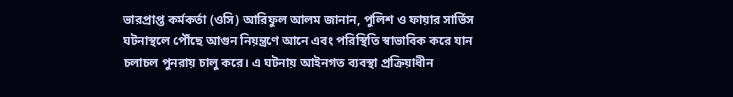ভারপ্রাপ্ত কর্মকর্তা (ওসি) আরিফুল আলম জানান, পুলিশ ও ফায়ার সার্ভিস ঘটনাস্থলে পৌঁছে আগুন নিয়ন্ত্রণে আনে এবং পরিস্থিতি স্বাভাবিক করে যান চলাচল পুনরায় চালু করে। এ ঘটনায় আইনগত ব্যবস্থা প্রক্রিয়াধীন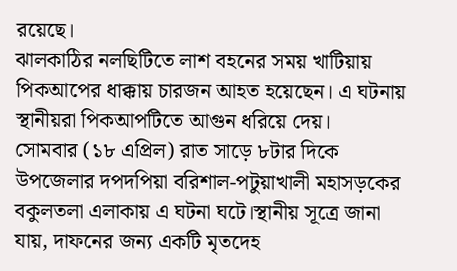রয়েছে।
ঝালকাঠির নলছিটিতে লাশ বহনের সময় খাটিয়ায় পিকআপের ধাক্কায় চারজন আহত হয়েছেন। এ ঘটনায় স্থানীয়রা পিকআপটিতে আগুন ধরিয়ে দেয়।
সোমবার (১৮ এপ্রিল) রাত সাড়ে ৮টার দিকে উপজেলার দপদপিয়া বরিশাল-পটুয়াখালী মহাসড়কের বকুলতলা এলাকায় এ ঘটনা ঘটে।স্থানীয় সূত্রে জানা যায়, দাফনের জন্য একটি মৃতদেহ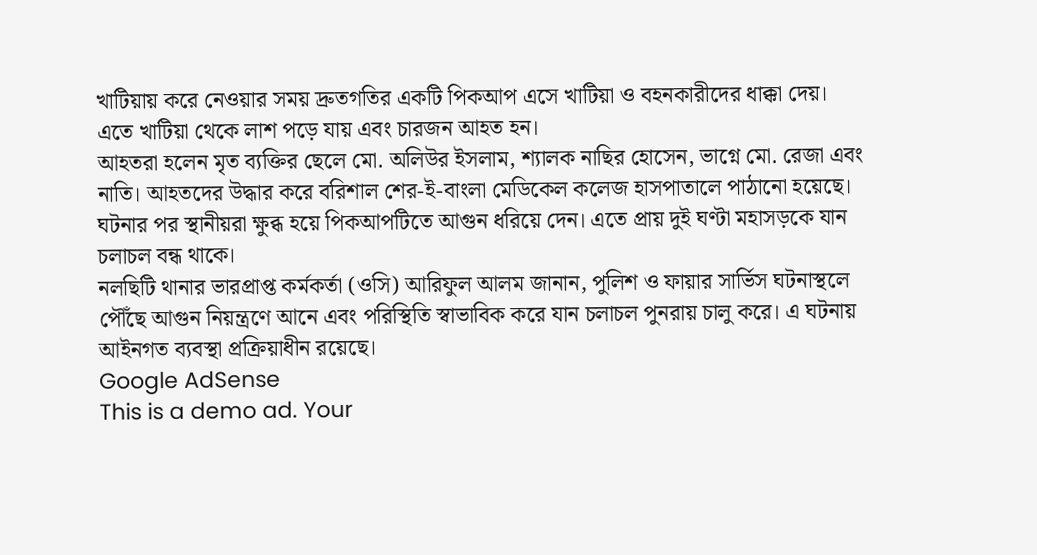খাটিয়ায় করে নেওয়ার সময় দ্রুতগতির একটি পিকআপ এসে খাটিয়া ও বহনকারীদের ধাক্কা দেয়। এতে খাটিয়া থেকে লাশ পড়ে যায় এবং চারজন আহত হন।
আহতরা হলেন মৃত ব্যক্তির ছেলে মো. অলিউর ইসলাম, শ্যালক নাছির হোসেন, ভাগ্নে মো. রেজা এবং নাতি। আহতদের উদ্ধার করে বরিশাল শের-ই-বাংলা মেডিকেল কলেজ হাসপাতালে পাঠানো হয়েছে। ঘটনার পর স্থানীয়রা ক্ষুব্ধ হয়ে পিকআপটিতে আগুন ধরিয়ে দেন। এতে প্রায় দুই ঘণ্টা মহাসড়কে যান চলাচল বন্ধ থাকে।
নলছিটি থানার ভারপ্রাপ্ত কর্মকর্তা (ওসি) আরিফুল আলম জানান, পুলিশ ও ফায়ার সার্ভিস ঘটনাস্থলে পৌঁছে আগুন নিয়ন্ত্রণে আনে এবং পরিস্থিতি স্বাভাবিক করে যান চলাচল পুনরায় চালু করে। এ ঘটনায় আইনগত ব্যবস্থা প্রক্রিয়াধীন রয়েছে।
Google AdSense
This is a demo ad. Your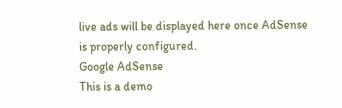live ads will be displayed here once AdSense is properly configured.
Google AdSense
This is a demo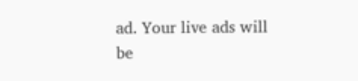ad. Your live ads will be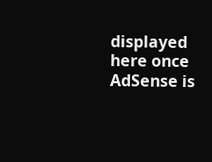displayed here once AdSense is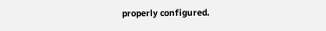properly configured.